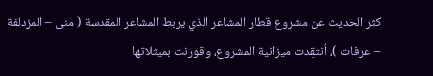كثر الحديث عن مشروع قطار المشاعر الذي يربط المشاعر المقدسة ( منى – المزدلفة – عرفات )، اُنتقِدت ميزانية المشروع، وقورنت بميثلاتها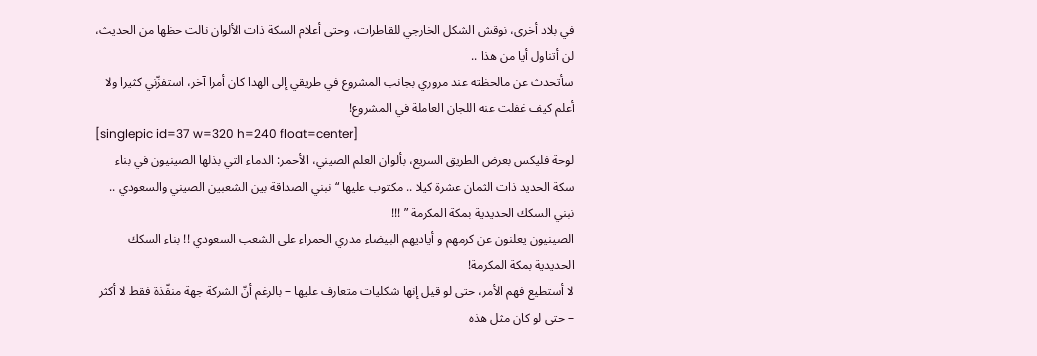في بلاد أخرى، نوقش الشكل الخارجي للقاطرات، وحتى أعلام السكة ذات الألوان نالت حظها من الحديث، لن أتناول أيا من هذا ..
سأتحدث عن مالحظته عند مروري بجانب المشروع في طريقي إلى الهدا كان أمرا آخر، استفزّني كثيرا ولا أعلم كيف غفلت عنه اللجان العاملة في المشروع!
[singlepic id=37 w=320 h=240 float=center]
لوحة فليكس بعرض الطريق السريع، بألوان العلم الصيني، الأحمر: الدماء التي بذلها الصينيون في بناء سكة الحديد ذات الثمان عشرة كيلا .. مكتوب عليها “ نبني الصداقة بين الشعبين الصيني والسعودي .. نبني السكك الحديدية بمكة المكرمة ” !!!
الصينيون يعلنون عن كرمهم و أياديهم البيضاء مدري الحمراء على الشعب السعودي !! بناء السكك الحديدية بمكة المكرمة!
لا أستطيع فهم الأمر، حتى لو قيل إنها شكليات متعارف عليها – بالرغم أنّ الشركة جهة منفّذة فقط لا أكثر – حتى لو كان مثل هذه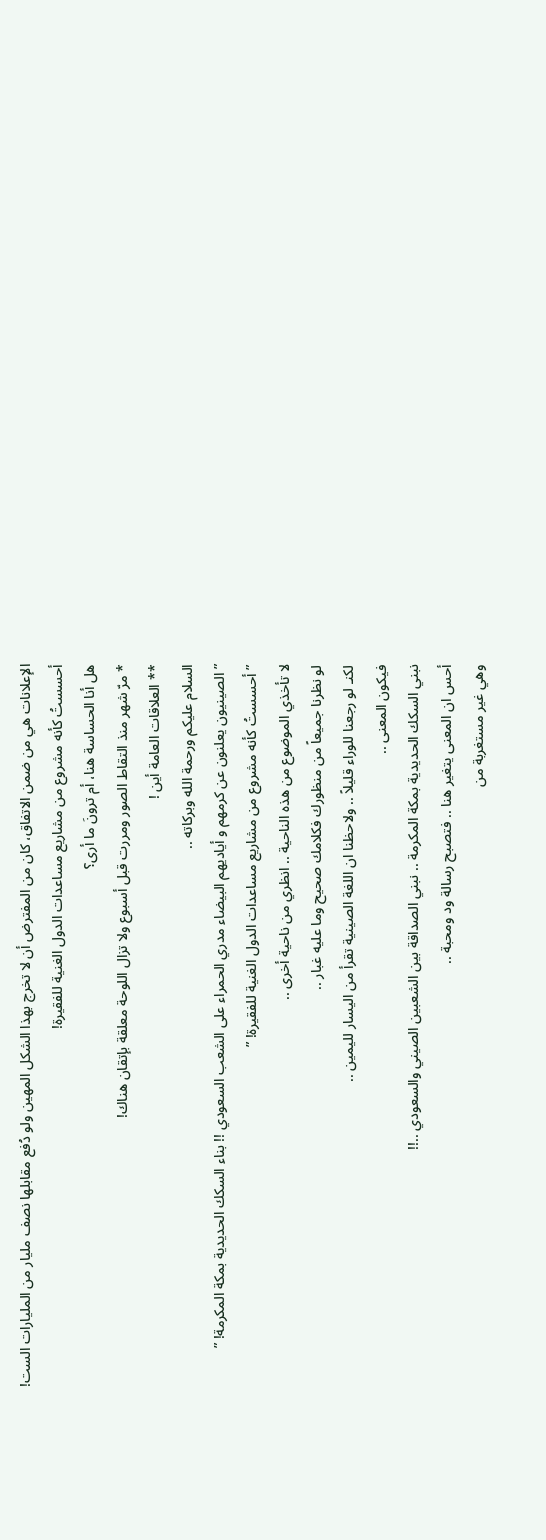الإعلانات هي من ضمن الاتفاق، كان من المفترض أن لا تخرج بهذا الشكل المهين ولو دُفع مقابلها نصف مليار من المليارات الست!
أحسستُ كأنه مشروع من مشاريع مساعدات الدول الغنية للفقيرة!
هل أنا الحساسة هنا، أم ترونَ ما أرى؟
* مرّ شهر منذ التقاط الصور ومررت قبل أسبوع ولا تزال اللوحة معلقة بإتقان هناك!
** العلاقات العامة أين !
السلام عليكم ورحمة الله وبركاته ..
” الصينيون يعلنون عن كرمهم و أياديهم البيضاء مدري الحمراء على الشعب السعودي !! بناء السكك الحديدية بمكة المكرمة! ”
” أحسستُ كأنه مشروع من مشاريع مساعدات الدول الغنية للفقيرة! ”
لا تأخذي الموضوع من هذه الناحية .. انظري من ناحية أخرى ..
لو نظرنا جميعاً من منظورك فكلامك صحيح وما عليه غبار ..
لكنـ لو رجعنا للوراء قليلاً .. ولاحظنا ان اللغة الصينية تقرأ من اليسار لليمين ..
فيكون المعنى ..
نبني السكك الحديدية بمكة المكرمة .. نبني الصداقة بين الشعبين الصيني والسعودي ..!!
أحس ان المعنى يتغير هنا .. فتصبح رسالة ود ومحبة ..
وهي غير مستغربة من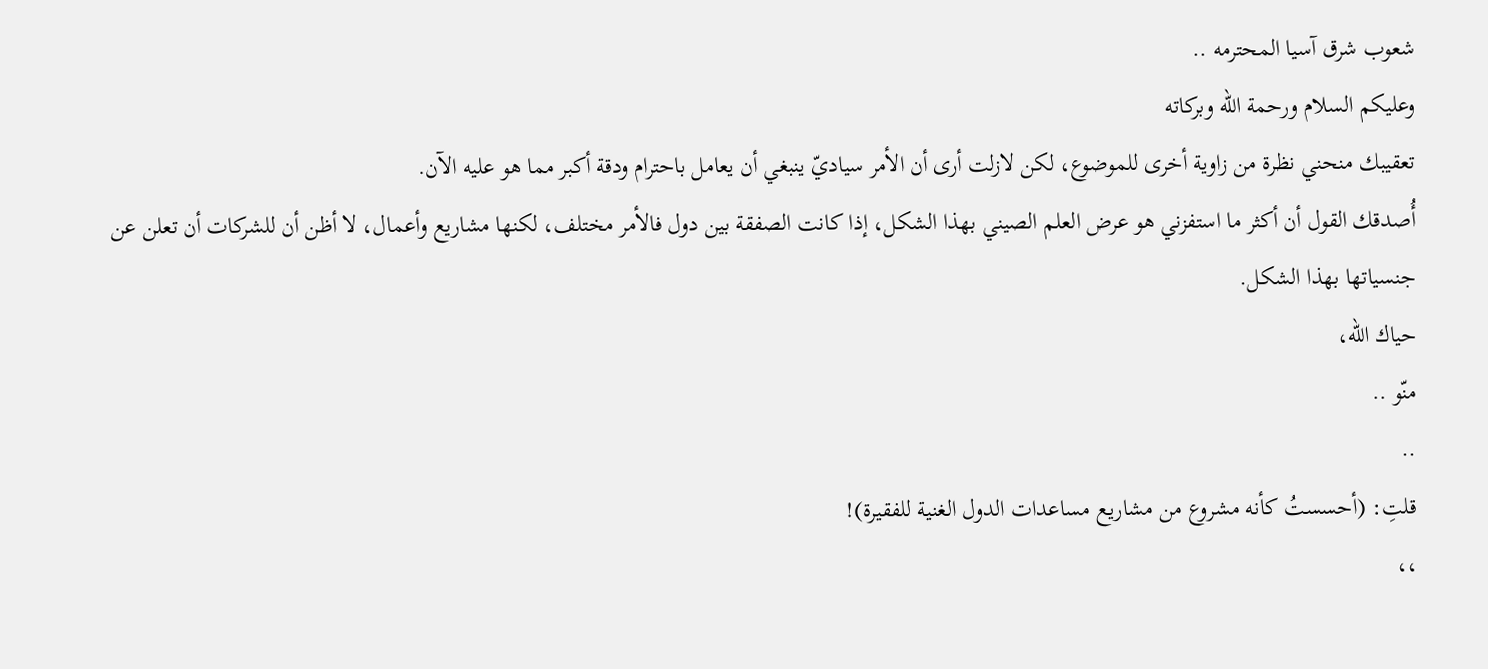شعوب شرق آسيا المحترمه ..
وعليكم السلام ورحمة الله وبركاته
تعقيبك منحني نظرة من زاوية أخرى للموضوع، لكن لازلت أرى أن الأمر سياديّ ينبغي أن يعامل باحترام ودقة أكبر مما هو عليه الآن.
أُصدقك القول أن أكثر ما استفزني هو عرض العلم الصيني بهذا الشكل، إذا كانت الصفقة بين دول فالأمر مختلف، لكنها مشاريع وأعمال، لا أظن أن للشركات أن تعلن عن جنسياتها بهذا الشكل.
حياك الله،
منّو ..
..
قلتِ: (أحسستُ كأنه مشروع من مشاريع مساعدات الدول الغنية للفقيرة)!
،،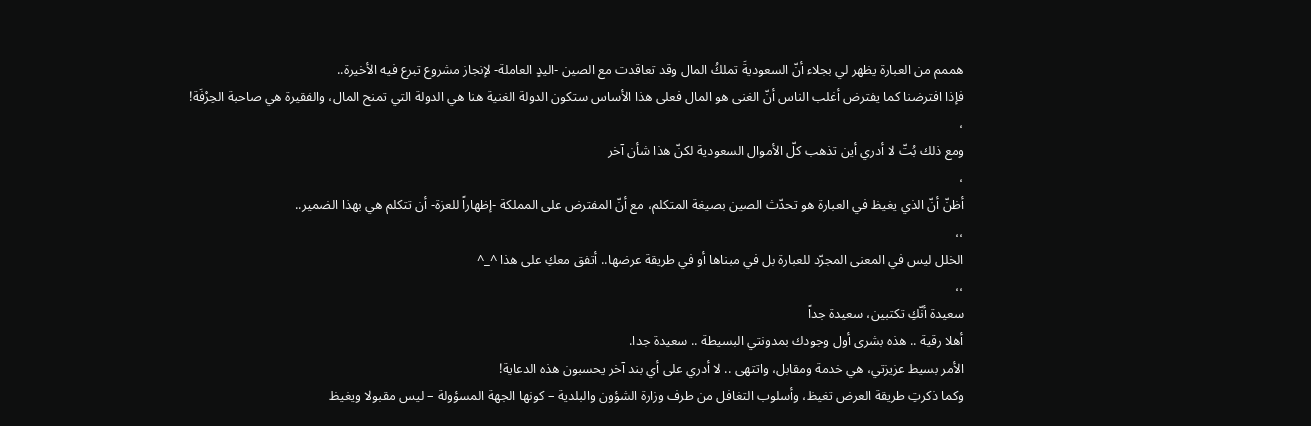هممم من العبارة يظهر لي بجلاء أنّ السعوديةَ تملكُ المال وقد تعاقدت مع الصين -اليدٍ العاملة- لإنجاز مشروع تبرع فيه الأخيرة..
فإذا افترضنا كما يفترض أغلب الناس أنّ الغنى هو المال فعلى هذا الأساس ستكون الدولة الغنية هنا هي الدولة التي تمنح المال، والفقيرة هي صاحبة الحِرْفَة!
،
ومع ذلك بُتّ لا أدري أين تذهب كلّ الأموال السعودية لكنّ هذا شأن آخر
،
أظنّ أنّ الذي يغيظ في العبارة هو تحدّث الصين بصيغة المتكلم، مع أنّ المفترض على المملكة -إظهاراً للعزة- أن تتكلم هي بهذا الضمير..
،،
الخلل ليس في المعنى المجرّد للعبارة بل في مبناها أو في طريقة عرضها.. أتفق معكِ على هذا ^_^
،،
سعيدة أنّكِ تكتبين، سعيدة جداً
أهلا رقية .. هذه بشرى أول وجودك بمدونتي البسيطة .. سعيدة جدا.
الأمر بسيط عزيزتي، هي خدمة ومقابل، واتتهى .. لا أدري على أي بند آخر يحسبون هذه الدعاية!
وكما ذكرتِ طريقة العرض تغيظ، وأسلوب التغافل من طرف وزارة الشؤون والبلدية – كونها الجهة المسؤولة – ليس مقبولا ويغيظ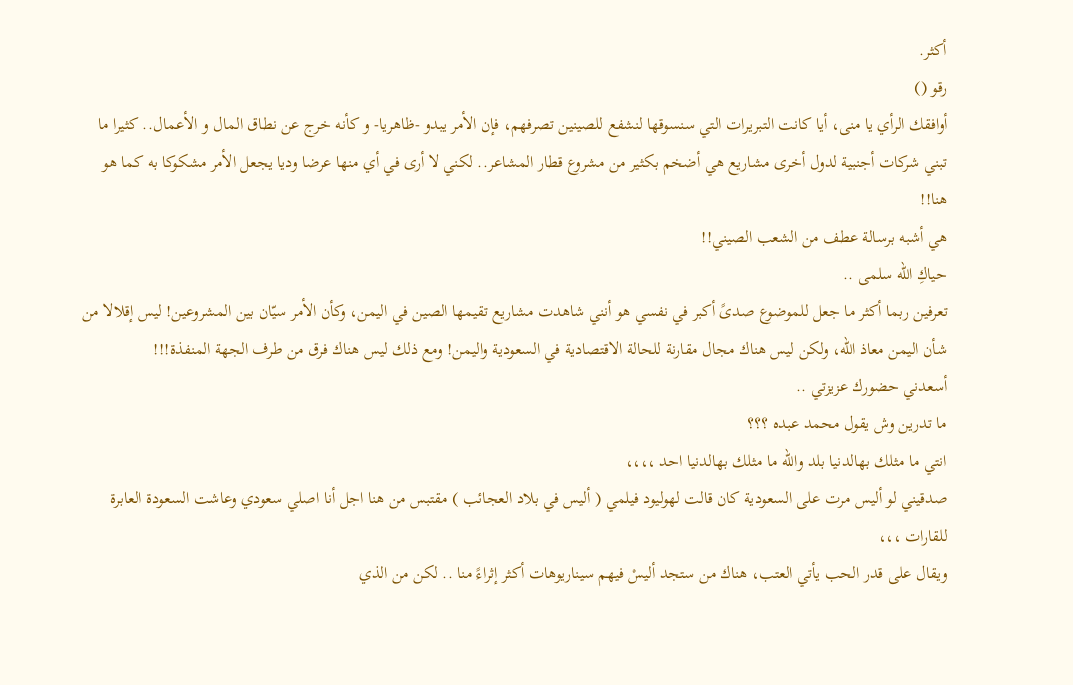أكثر.
رقو ()
أوافقك الرأي يا منى، أيا كانت التبريرات التي سنسوقها لنشفع للصينين تصرفهم، فإن الأمر يبدو -ظاهريا- و كأنه خرج عن نطاق المال و الأعمال.. كثيرا ما تبني شركات أجنبية لدول أخرى مشاريع هي أضخم بكثير من مشروع قطار المشاعر.. لكني لا أرى في أي منها عرضا وديا يجعل الأمر مشكوكا به كما هو هنا!!
هي أشبه برسالة عطف من الشعب الصيني!!
حياكِ الله سلمى ..
تعرفين ربما أكثر ما جعل للموضوع صدىً أكبر في نفسي هو أنني شاهدت مشاريع تقيمها الصين في اليمن، وكأن الأمر سيّان بين المشروعين! ليس إقلالا من شأن اليمن معاذ الله، ولكن ليس هناك مجال مقارنة للحالة الاقتصادية في السعودية واليمن! ومع ذلك ليس هناك فرق من طرف الجهة المنفذة!!!
أسعدني حضورك عزيزتي ..
ما تدرين وش يقول محمد عبده ؟؟؟
انتي ما مثلك بهالدنيا بلد والله ما مثلك بهالدنيا احد ،،،،
صدقيني لو أليس مرت على السعودية كان قالت لهوليود فيلمي ( أليس في بلاد العجائب ) مقتبس من هنا اجل أنا اصلي سعودي وعاشت السعودة العابرة للقارات ،،،
ويقال على قدر الحب يأتي العتب، هناك من ستجد أليسْ فيهم سيناريوهات أكثر إثراءً منا .. لكن من الذي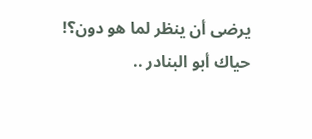يرضى أن ينظر لما هو دون؟!
حياك أبو البنادر ..